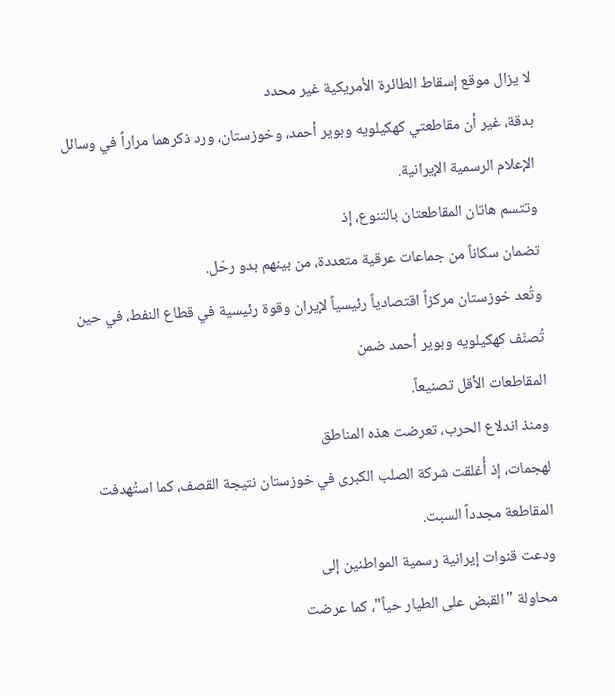لا يزال موقع إسقاط الطائرة الأمريكية غير محدد
بدقة، غير أن مقاطعتي كهكيلويه وبوير أحمد، وخوزستان، ورد ذكرهما مراراً في وسائل
الإعلام الرسمية الإيرانية.
وتتسم هاتان المقاطعتان بالتنوع، إذ
تضمان سكاناً من جماعات عرقية متعددة، من بينهم بدو رحّل.
وتُعد خوزستان مركزاً اقتصادياً رئيسياً لإيران وقوة رئيسية في قطاع النفط، في حين تُصنّف كهكيلويه وبوير أحمد ضمن
المقاطعات الأقل تصنيعاً.
ومنذ اندلاع الحرب، تعرضت هذه المناطق
لهجمات، إذ أُغلقت شركة الصلب الكبرى في خوزستان نتيجة القصف، كما استُهدفت
المقاطعة مجدداً السبت.
ودعت قنوات إيرانية رسمية المواطنين إلى
محاولة "القبض على الطيار حياً"، كما عرضت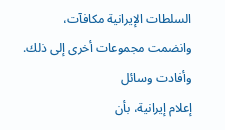السلطات الإيرانية مكافآت،
وانضمت مجموعات أخرى إلى ذلك.
وأفادت وسائل
إعلام إيرانية، بأن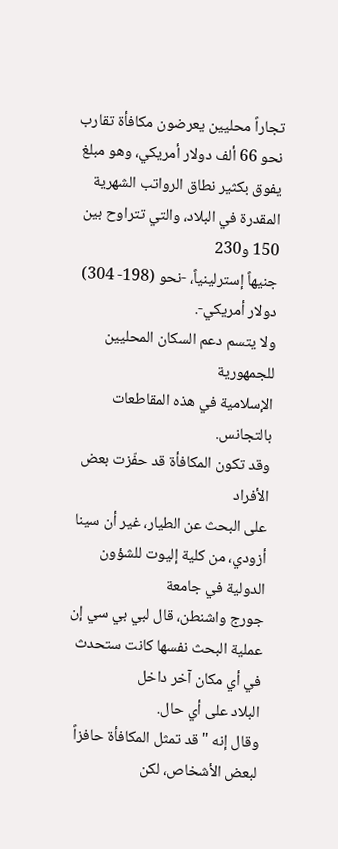تجاراً محليين يعرضون مكافأة تقارب نحو 66 ألف دولار أمريكي، وهو مبلغ
يفوق بكثير نطاق الرواتب الشهرية المقدرة في البلاد، والتي تتراوح بين 150 و230
جنيهاً إسترلينياً، -نحو (198- 304) دولار أمريكي-.
ولا يتسم دعم السكان المحليين للجمهورية
الإسلامية في هذه المقاطعات بالتجانس.
وقد تكون المكافأة قد حفّزت بعض الأفراد
على البحث عن الطيار، غير أن سينا أزودي، من كلية إليوت للشؤون الدولية في جامعة
جورج واشنطن، قال لبي بي سي إن عملية البحث نفسها كانت ستحدث في أي مكان آخر داخل
البلاد على أي حال.
وقال إنه "قد تمثل المكافأة حافزاً
لبعض الأشخاص، لكن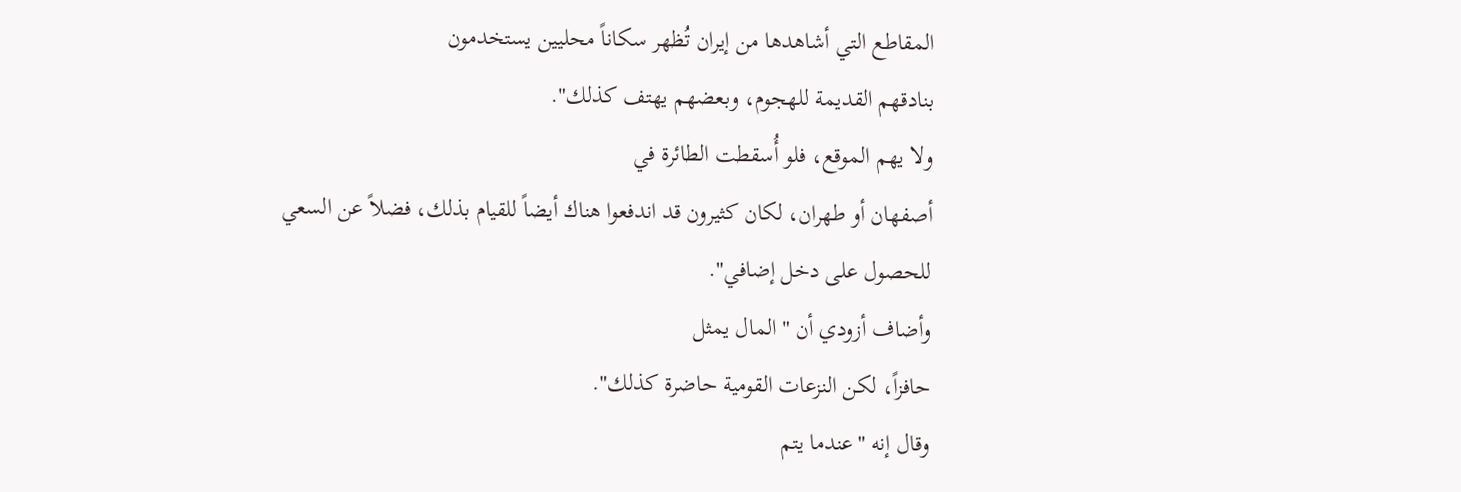المقاطع التي أشاهدها من إيران تُظهر سكاناً محليين يستخدمون
بنادقهم القديمة للهجوم، وبعضهم يهتف كذلك".
ولا يهم الموقع، فلو أُسقطت الطائرة في
أصفهان أو طهران، لكان كثيرون قد اندفعوا هناك أيضاً للقيام بذلك، فضلاً عن السعي
للحصول على دخل إضافي".
وأضاف أزودي أن "المال يمثل
حافزاً، لكن النزعات القومية حاضرة كذلك".
وقال إنه "عندما يتم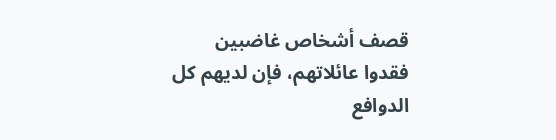قصف أشخاص غاضبين
فقدوا عائلاتهم، فإن لديهم كل الدوافع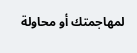لمهاجمتك أو محاولة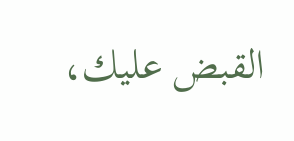القبض عليك،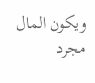ويكون المال
مجرد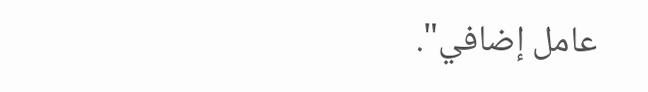عامل إضافي".